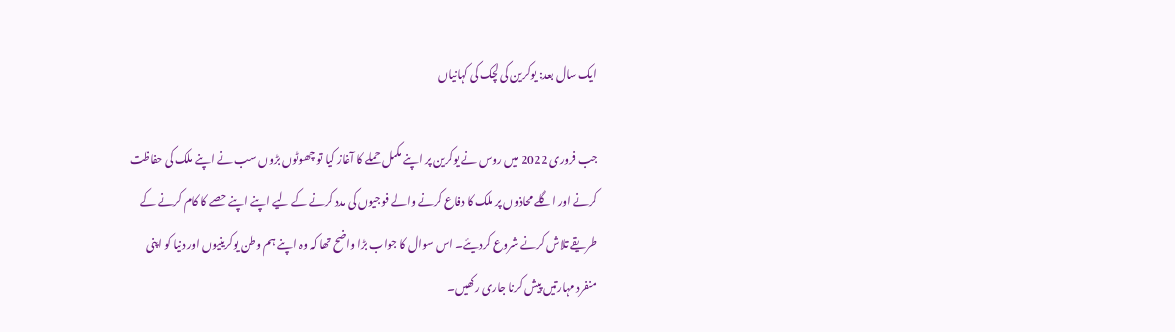ایک سال بعد: یوکرین کی لچک کی کہانیاں

جب فروری 2022 میں روس نے یوکرین پر اپنے مکمل حملے کا آغاز کیا تو چھوٹوں بڑوں سب نے اپنے ملک کی حفاظت کرنے اور اگلے محاذوں پر ملک کا دفاع کرنے والے فوجیوں کی مدد کرنے کے لیے اپنے اپنے حصے کا کام کرنے کے طریقے تلاش کرنے شروع کردیئے۔ اس سوال کا جواب بڑا واضح تھا کہ وہ اپنے ہم وطن یوکرینیوں اور دنیا کو اپنی منفرد مہارتیں پیش کرنا جاری رکھیں۔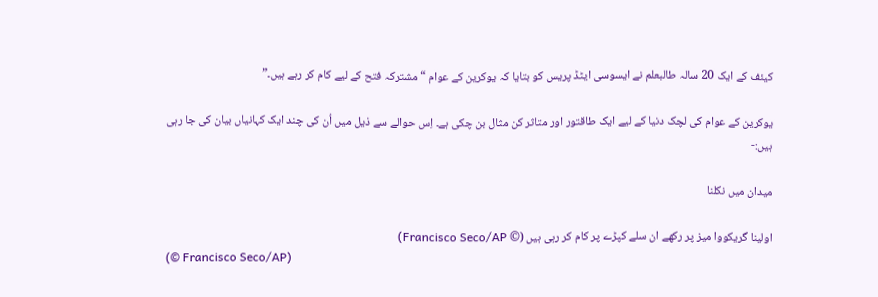کیئف کے ایک 20 سالہ طالبعلم نے ایسوسی ایٹڈ پریس کو بتایا کہ یوکرین کے عوام “مشترکہ فتح کے لیے کام کر رہے ہیں۔”

یوکرین کے عوام کی لچک دنیا کے لیے ایک طاقتور اور متاثر کن مثال بن چکی ہے۔ اِس حوالے سے ذیل میں اُن کی چند ایک کہانیاں بیان کی جا رہی ہیں:-

میدان میں نکلنا

اولینا گریکووا میز پر رکھے ان سلے کپڑے پر کام کر رہی ہیں (© Francisco Seco/AP)
(© Francisco Seco/AP)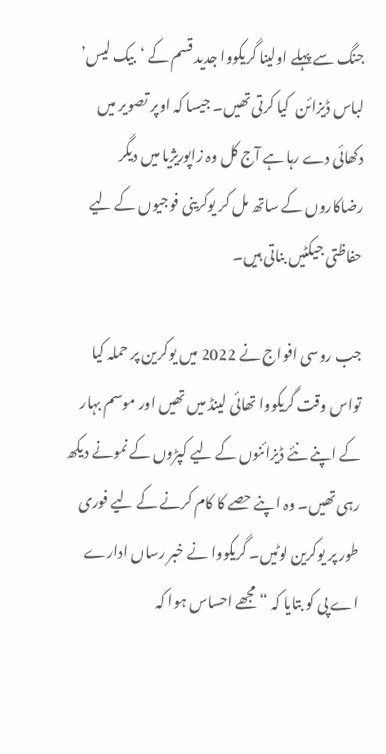جنگ سے پہلے اولینا گریکووا جدید قسم کے ‘بیک لیس’ لباس ڈیزائن  کیا کرتی تھیں۔ جیسا کہ اوپر تصویر میں دکھائی دے رہا ہے آج کل وہ زاپوریژیا میں دیگر رضاکاروں کے ساتھ مل کر یوکرینی فوجیوں کے لیے حفاظتی جیکٹیں بناتی ہیں۔

جب روسی افواج نے 2022 میں یوکرین پر حملہ کیا تواس وقت گریکووا تھائی لینڈ میں تھیں اور موسم بہار کے اپنے نئے ڈیزائنوں کے لیے کپڑوں کے نمونے دیکھ رہی تھیں۔ وہ اپنے حصے کا کام کرنے کے لیے فوری طور پر یوکرین لوٹیں۔ گریکووا نے خبر رساں ادارے اے پی کو بتایا کہ “مجھے احساس ہوا کہ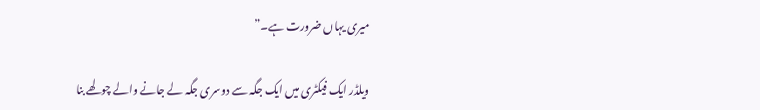میری یہاں ضرورت ہے۔”

ویلڈر ایک فیکٹری میں ایک جگہ سے دوسری جگہ لے جانے والے چولھے بنا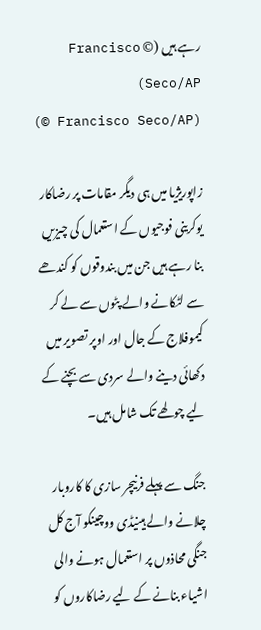رہے ہیں (© Francisco Seco/AP)
(© Francisco Seco/AP)

زاپوریژیا میں ہی دیگر مقامات پر رضاکار یوکرینی فوجیوں کے استعمال کی چیزیں بنا رہے ہیں جن میں بندوقوں کو کندھے سے لٹکانے والے پٹوں سے لے کر کیموفلاج کے جال اور اوپر تصویر میں دکھائی دینے والے سردی سے بچنے کے لیے چولھے تک شامل ہیں۔

جنگ سے پہلے فرنیچر سازی کا کاروبار چلانے والے ہینیڈی ووچینکو آج کل جنگی محاذوں پر استعمال ہونے والی اشیاء بنانے کے لیے رضاکاروں کو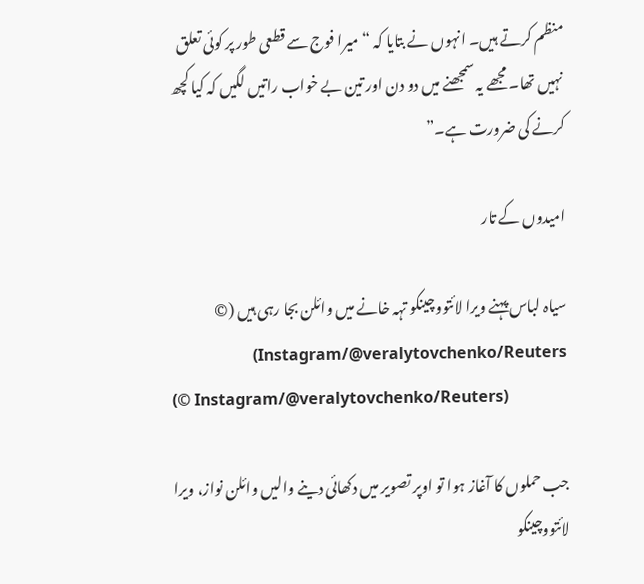منظم کرتے ہیں۔ انہوں نے بتایا کہ “میرا فوج سے قطعی طور پر کوئی تعلق نہیں تھا۔ مجھے یہ سمجھنے میں دو دن اور تین بے خواب راتیں لگیں کہ کیا کچھ کرنے کی ضرورت ہے۔”

امیدوں کے تار

سیاہ لباس پہنے ویرا لائتووچینکو تہہ خانے میں وائلن بجا رہی ہیں (© Instagram/@veralytovchenko/Reuters)
(© Instagram/@veralytovchenko/Reuters)

جب حملوں کا آغاز ہوا تو اوپر تصویر میں دکھائی دینے والیں وائلن نواز، ویرا لائتووچینکو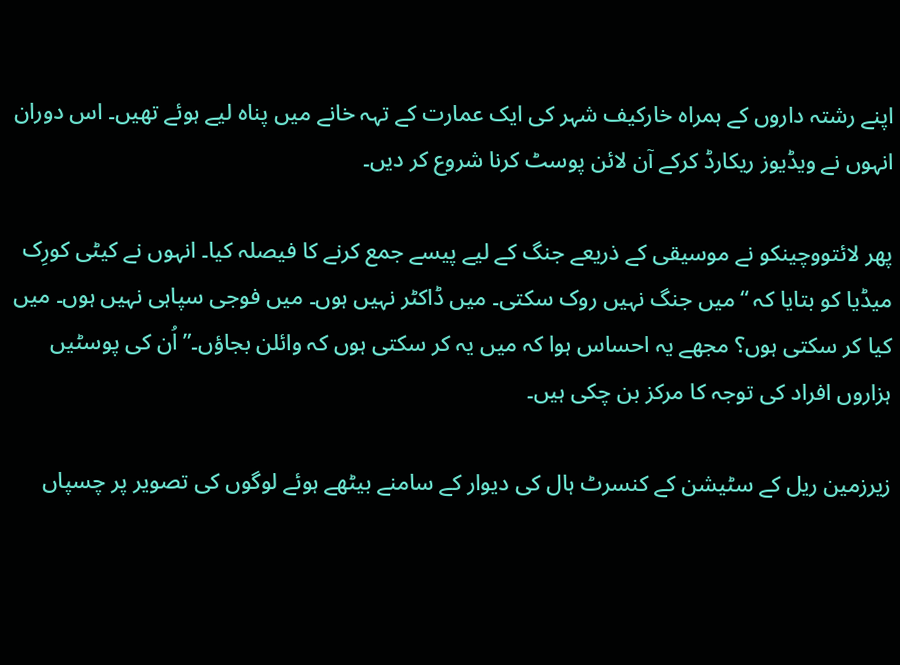اپنے رشتہ داروں کے ہمراہ خارکیف شہر کی ایک عمارت کے تہہ خانے میں پناہ لیے ہوئے تھیں۔ اس دوران انہوں نے ویڈیوز ریکارڈ کرکے آن لائن پوسٹ کرنا شروع کر دیں۔

پھر لائتووچینکو نے موسیقی کے ذریعے جنگ کے لیے پیسے جمع کرنے کا فیصلہ کیا۔ انہوں نے کیٹی کورِک میڈیا کو بتایا کہ “میں جنگ نہیں روک سکتی۔ میں ڈاکٹر نہیں ہوں۔ میں فوجی سپاہی نہیں ہوں۔ میں کیا کر سکتی ہوں؟ مجھے یہ احساس ہوا کہ میں یہ کر سکتی ہوں کہ وائلن بجاؤں۔” اُن کی پوسٹیں ہزاروں افراد کی توجہ کا مرکز بن چکی ہیں۔

زیرزمین ریل کے سٹیشن کے کنسرٹ ہال کی دیوار کے سامنے بیٹھے ہوئے لوگوں کی تصویر پر چسپاں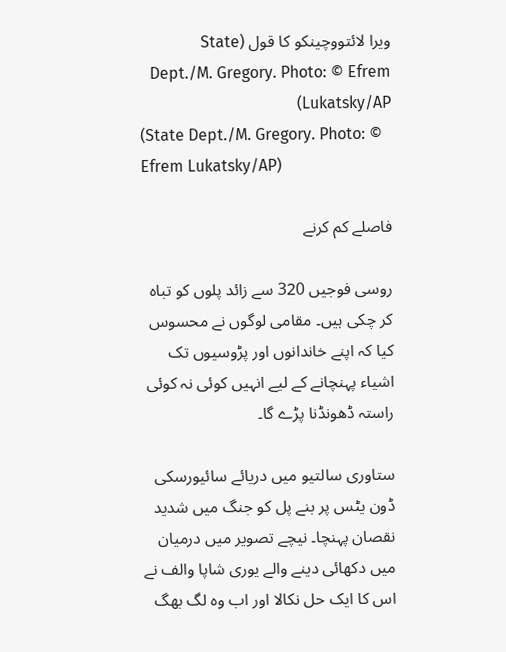ویرا لائتووچینکو کا قول (State Dept./M. Gregory. Photo: © Efrem Lukatsky/AP)
(State Dept./M. Gregory. Photo: © Efrem Lukatsky/AP)

فاصلے کم کرنے

روسی فوجیں 320 سے زائد پلوں کو تباہ کر چکی ہیں۔ مقامی لوگوں نے محسوس کیا کہ اپنے خاندانوں اور پڑوسیوں تک اشیاء پہنچانے کے لیے انہیں کوئی نہ کوئی راستہ ڈھونڈنا پڑے گا۔

ستاوری سالتیو میں دریائے سائیورسکی ڈون یٹس پر بنے پل کو جنگ میں شدید نقصان پہنچا۔ نیچے تصویر میں درمیان میں دکھائی دینے والے یوری شاپا والف نے اس کا ایک حل نکالا اور اب وہ لگ بھگ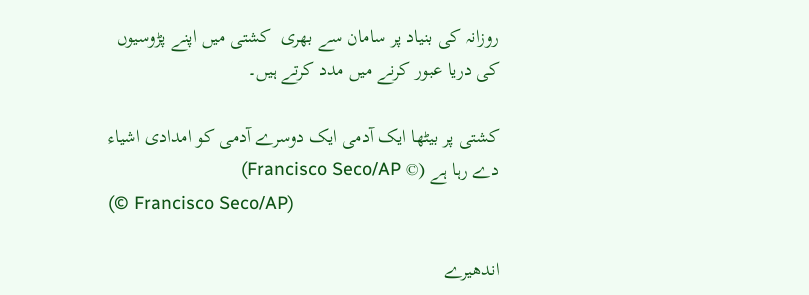روزانہ کی بنیاد پر سامان سے بھری  کشتی میں اپنے پڑوسیوں کی دریا عبور کرنے میں مدد کرتے ہیں۔

کشتی پر بیٹھا ایک آدمی ایک دوسرے آدمی کو امدادی اشیاء دے رہا ہے (© Francisco Seco/AP)
(© Francisco Seco/AP)

اندھیرے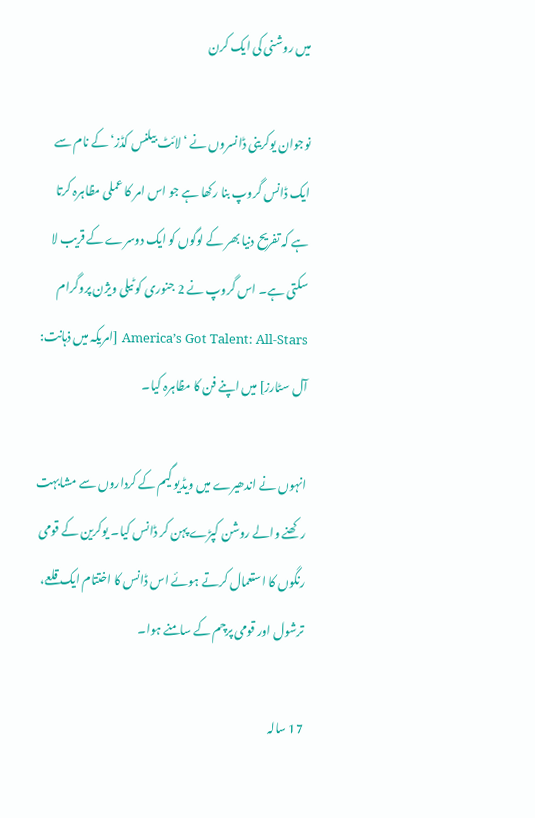میں روشنی کی ایک کرن

نوجوان یوکرینی ڈانسروں نے ‘لائٹ بیلنس کڈز‘ کے نام سے ایک ڈانس گروپ بنا رکھا ہے جو اس امر کا عملی مظاہرہ کرتا ہے کہ تفریح دنیا بھر کے لوگوں کو ایک دوسرے کے قریب لا سکتی ہے۔ اس گروپ نے 2 جنوری کو ٹیلی ویژن پروگرام America’s Got Talent: All-Stars [امریکہ میں ذہانت: آل سٹارز] میں اپنے فن کا مظاہرہ کیا۔

انہوں نے اندھیرے میں ویڈیو گیم کے کرداروں سے مشابہت رکھنے والے روشن کپڑے پہن کر ڈانس کیا۔ یوکرین کے قومی رنگوں کا استعمال کرتے ہوئے اس ڈانس کا اختتام ایک قلعے، ترشول اور قومی پرچم کے سامنے ہوا۔

17 سالہ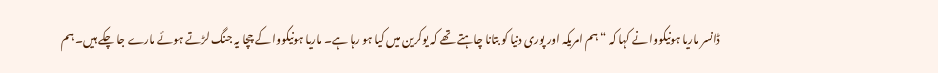ڈانسر ماریا ہونیکووا نے کہا کہ “ہم امریکہ اور پوری دنیا کو بتانا چاہتے تھے کہ یوکرین میں کیا ہو رہا ہے۔ ماریا ہونیکووا کے چچا یہ جنگ لڑتے ہوئے مارے جا چکے ہیں۔ ہم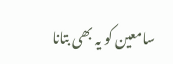سامعین کو یہ بھی بتانا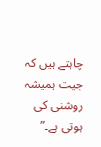چاہتے ہیں کہ جیت ہمیشہ روشنی کی ہوتی ہے۔”